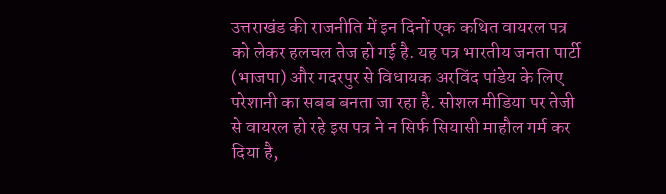उत्तराखंड की राजनीति में इन दिनों एक कथित वायरल पत्र को लेकर हलचल तेज हो गई है. यह पत्र भारतीय जनता पार्टी (भाजपा) और गदरपुर से विधायक अरविंद पांडेय के लिए परेशानी का सबब बनता जा रहा है. सोशल मीडिया पर तेजी से वायरल हो रहे इस पत्र ने न सिर्फ सियासी माहौल गर्म कर दिया है,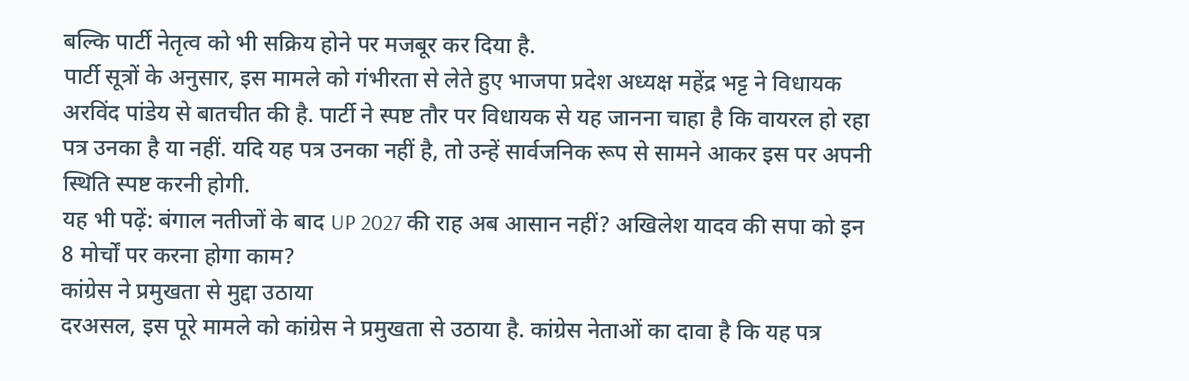बल्कि पार्टी नेतृत्व को भी सक्रिय होने पर मजबूर कर दिया है.
पार्टी सूत्रों के अनुसार, इस मामले को गंभीरता से लेते हुए भाजपा प्रदेश अध्यक्ष महेंद्र भट्ट ने विधायक अरविंद पांडेय से बातचीत की है. पार्टी ने स्पष्ट तौर पर विधायक से यह जानना चाहा है कि वायरल हो रहा पत्र उनका है या नहीं. यदि यह पत्र उनका नहीं है, तो उन्हें सार्वजनिक रूप से सामने आकर इस पर अपनी स्थिति स्पष्ट करनी होगी.
यह भी पढ़ें: बंगाल नतीजों के बाद UP 2027 की राह अब आसान नहीं? अखिलेश यादव की सपा को इन 8 मोर्चों पर करना होगा काम?
कांग्रेस ने प्रमुखता से मुद्दा उठाया
दरअसल, इस पूरे मामले को कांग्रेस ने प्रमुखता से उठाया है. कांग्रेस नेताओं का दावा है कि यह पत्र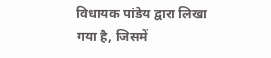विधायक पांडेय द्वारा लिखा गया है, जिसमें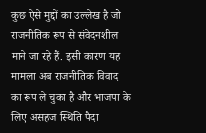कुछ ऐसे मुद्दों का उल्लेख है जो राजनीतिक रूप से संवेदनशील माने जा रहे हैं. इसी कारण यह मामला अब राजनीतिक विवाद का रूप ले चुका है और भाजपा के लिए असहज स्थिति पैदा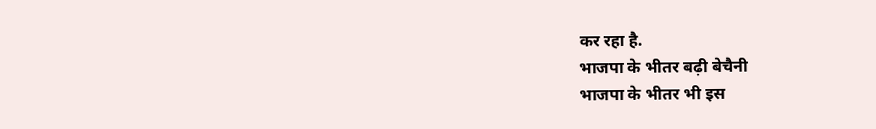कर रहा है.
भाजपा के भीतर बढ़ी बेचैनी
भाजपा के भीतर भी इस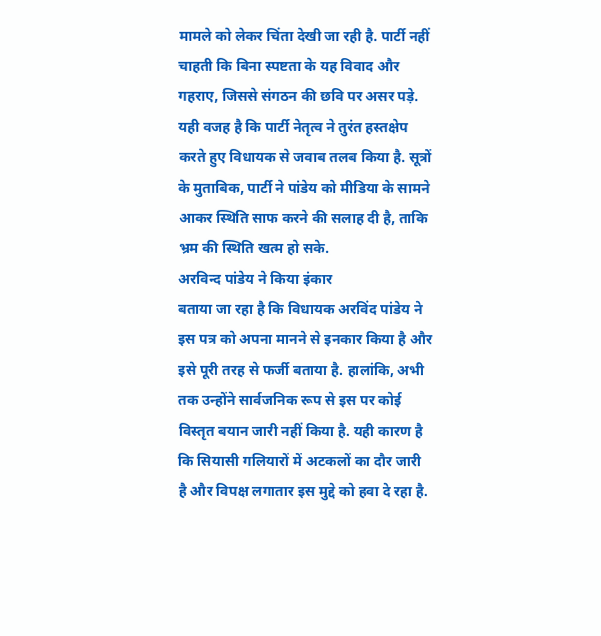मामले को लेकर चिंता देखी जा रही है. पार्टी नहीं चाहती कि बिना स्पष्टता के यह विवाद और गहराए, जिससे संगठन की छवि पर असर पड़े. यही वजह है कि पार्टी नेतृत्व ने तुरंत हस्तक्षेप करते हुए विधायक से जवाब तलब किया है. सूत्रों के मुताबिक, पार्टी ने पांडेय को मीडिया के सामने आकर स्थिति साफ करने की सलाह दी है, ताकि भ्रम की स्थिति खत्म हो सके.
अरविन्द पांडेय ने किया इंकार
बताया जा रहा है कि विधायक अरविंद पांडेय ने इस पत्र को अपना मानने से इनकार किया है और इसे पूरी तरह से फर्जी बताया है. हालांकि, अभी तक उन्होंने सार्वजनिक रूप से इस पर कोई विस्तृत बयान जारी नहीं किया है. यही कारण है कि सियासी गलियारों में अटकलों का दौर जारी है और विपक्ष लगातार इस मुद्दे को हवा दे रहा है.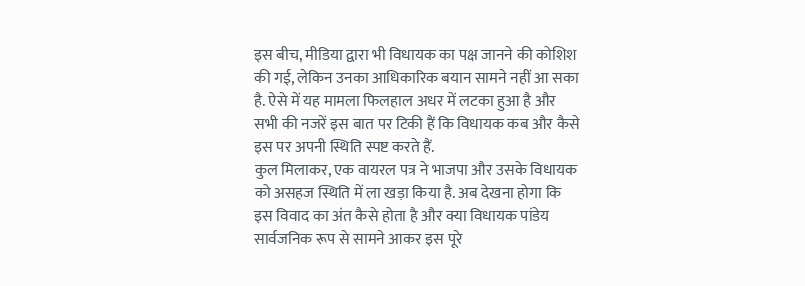इस बीच, मीडिया द्वारा भी विधायक का पक्ष जानने की कोशिश की गई, लेकिन उनका आधिकारिक बयान सामने नहीं आ सका है. ऐसे में यह मामला फिलहाल अधर में लटका हुआ है और सभी की नजरें इस बात पर टिकी हैं कि विधायक कब और कैसे इस पर अपनी स्थिति स्पष्ट करते हैं.
कुल मिलाकर, एक वायरल पत्र ने भाजपा और उसके विधायक को असहज स्थिति में ला खड़ा किया है. अब देखना होगा कि इस विवाद का अंत कैसे होता है और क्या विधायक पांडेय सार्वजनिक रूप से सामने आकर इस पूरे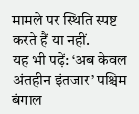मामले पर स्थिति स्पष्ट करते हैं या नहीं.
यह भी पढ़ें: ‘अब केवल अंतहीन इंतजार’ पश्चिम बंगाल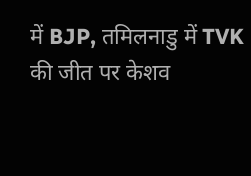में BJP, तमिलनाडु में TVK की जीत पर केशव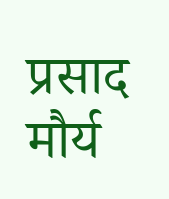प्रसाद मौर्य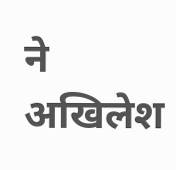ने अखिलेश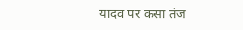यादव पर कसा तंज